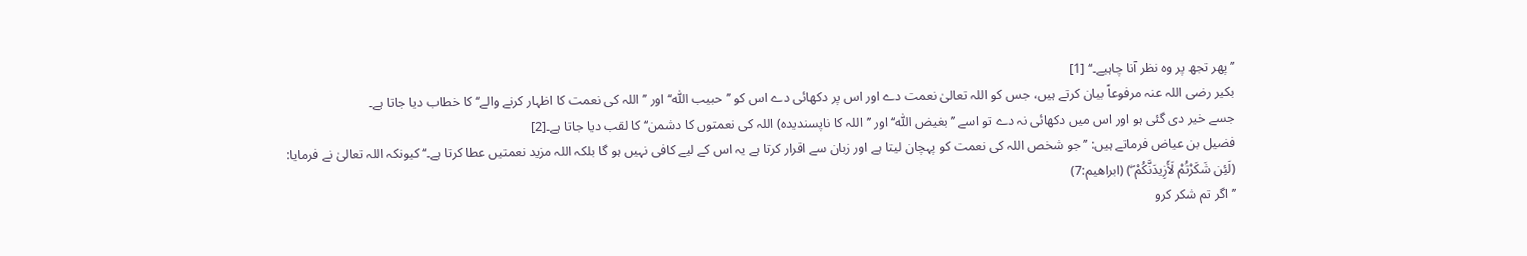’’پھر تجھ پر وہ نظر آنا چاہیے۔‘‘ [1]
بکیر رضی اللہ عنہ مرفوعاً بیان کرتے ہیں، جس کو اللہ تعالیٰ نعمت دے اور اس پر دکھائی دے اس کو ’’حبیب اللّٰہ‘‘ اور ’’اللہ کی نعمت کا اظہار کرنے والے‘‘ کا خطاب دیا جاتا ہے۔
جسے خیر دی گئی ہو اور اس میں دکھائی نہ دے تو اسے ’’بغیض اللّٰہ‘‘ اور ’’اللہ کا ناپسندیدہ) اللہ کی نعمتوں کا دشمن‘‘ کا لقب دیا جاتا ہے۔[2]
فضیل بن عیاض فرماتے ہیں: ’’جو شخص اللہ کی نعمت کو پہچان لیتا ہے اور زبان سے اقرار کرتا ہے یہ اس کے لیے کافی نہیں ہو گا بلکہ اللہ مزید نعمتیں عطا کرتا ہے۔‘‘ کیونکہ اللہ تعالیٰ نے فرمایا:
(لَئِن شَكَرْتُمْ لَأَزِيدَنَّكُمْ ۖ) (ابراهيم:7)
’’اگر تم شکر کرو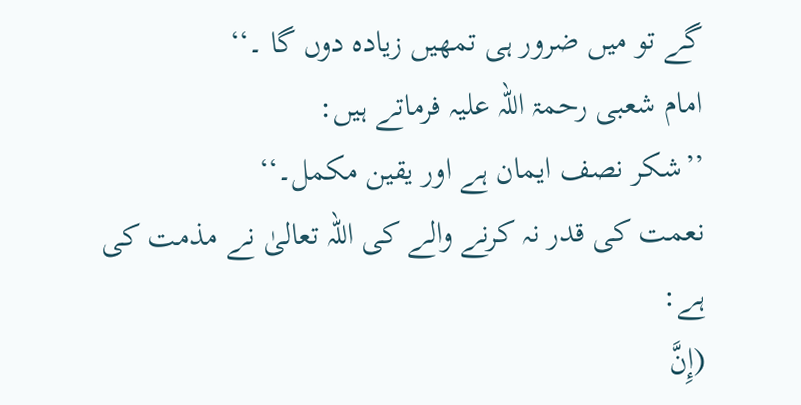گے تو میں ضرور ہی تمھیں زیادہ دوں گا ۔‘‘
امام شعبی رحمۃ اللہ علیہ فرماتے ہیں:
’’شکر نصف ایمان ہے اور یقین مکمل۔‘‘
نعمت کی قدر نہ کرنے والے کی اللہ تعالیٰ نے مذمت کی ہے:
(إِنَّ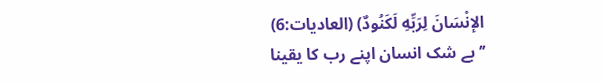الإنْسَانَ لِرَبِّهِ لَكَنُودٌ) (العاديات:6)
’’بے شک انسان اپنے رب کا یقینا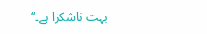بہت ناشکرا ہے۔‘‘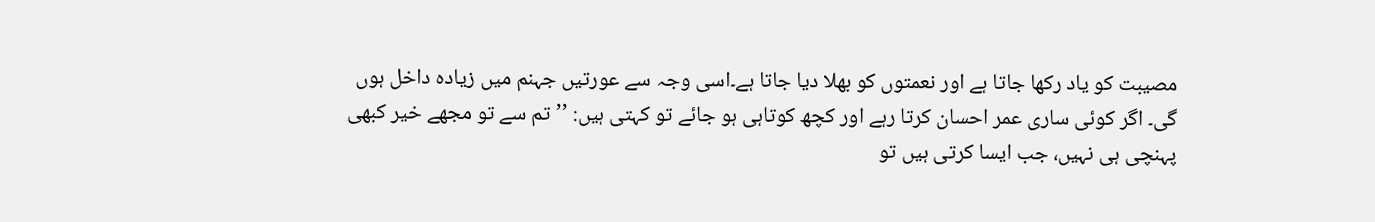مصیبت کو یاد رکھا جاتا ہے اور نعمتوں کو بھلا دیا جاتا ہے۔اسی وجہ سے عورتیں جہنم میں زیادہ داخل ہوں گی۔ اگر کوئی ساری عمر احسان کرتا رہے اور کچھ کوتاہی ہو جائے تو کہتی ہیں: ’’تم سے تو مجھے خیر کبھی پہنچی ہی نہیں، جب ایسا کرتی ہیں تو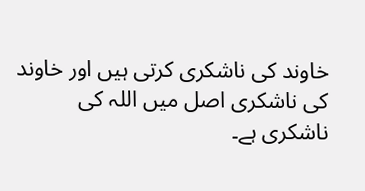خاوند کی ناشکری کرتی ہیں اور خاوند کی ناشکری اصل میں اللہ کی ناشکری ہے۔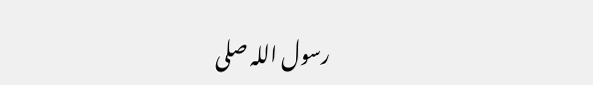رسول اللہ صلی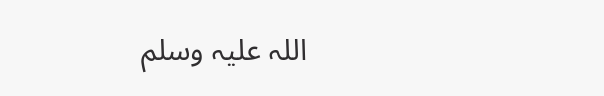اللہ علیہ وسلم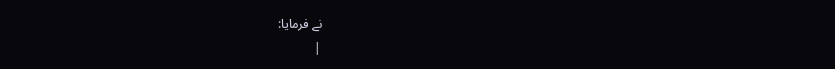نے فرمایا:
|